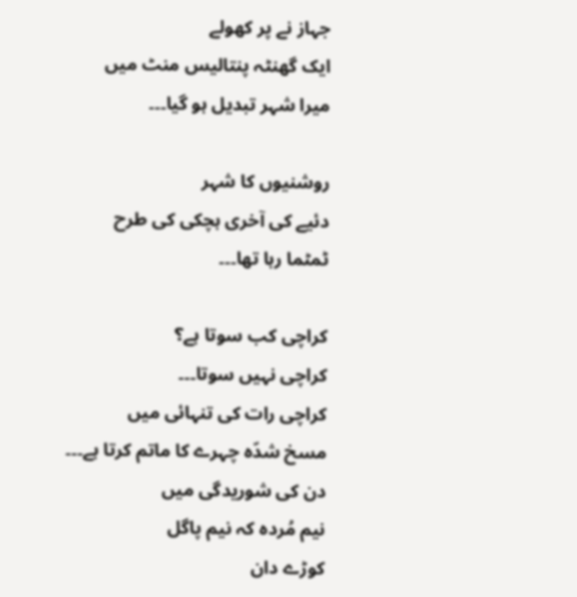جہاز نے پر کھولے
ایک گھنٹہ پنتالیس منٹ میں
میرا شہر تبدیل ہو گیا۔۔۔

روشنیوں کا شہر
دئیے کی آخری ہچکی کی طرح
ٹمٹما رہا تھا۔۔۔

کراچی کب سوتا ہے؟
کراچی نہیں سوتا۔۔۔
کراچی رات کی تنہائی میں
مسخ شدّہ چہرے کا ماتم کرتا ہے۔۔۔
دن کی شوریدگی میں
نیم مُردہ کہ نیم پاگل
کوڑے دان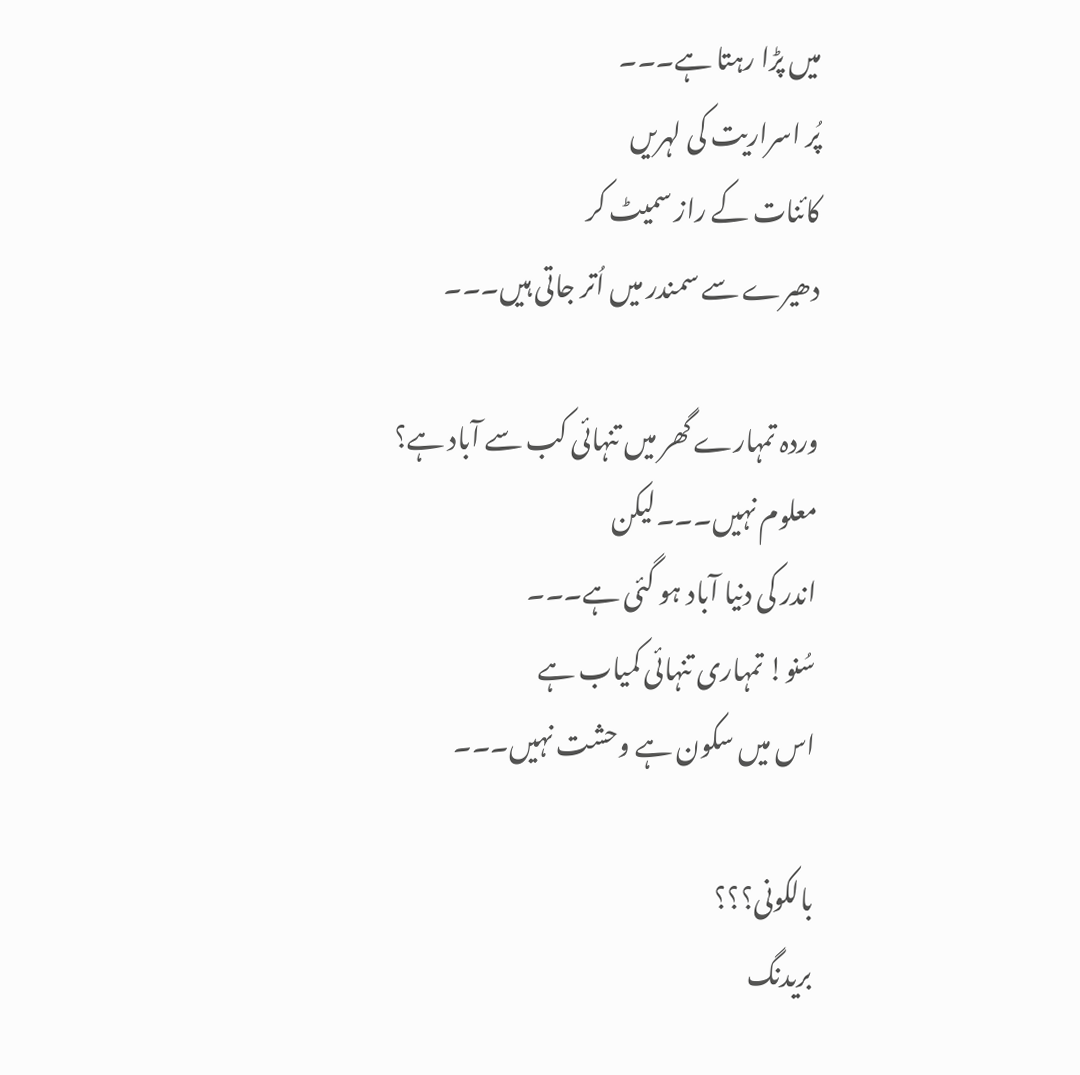میں پڑا رہتا ہے۔۔۔
پُر اسراریت کی لہریں
کائنات کے راز سمیٹ کر
دھیرے سے سمندر میں اُتر جاتی ہیں۔۔۔

وردہ تمہارے گھر میں تنہائی کب سے آباد ہے؟
معلوم نہیں۔۔۔لیکن
اندر کی دنیا آباد ہو گئی ہے۔۔۔
سُنو! تمہاری تنہائی کمیاب ہے
اس میں سکون ہے وحشت نہیں۔۔۔

بالکونی؟؟؟
بریدنگ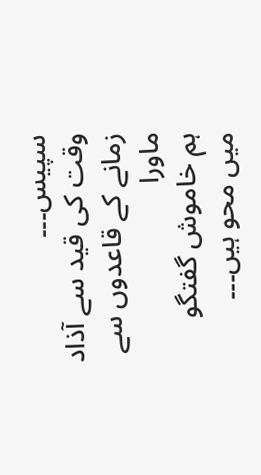سپیس۔۔۔
وقت کی قید سے آذاد
زمانے کے قاعدوں سے ماورا
ہم خاموش گفتگو میں محو ہیں۔۔۔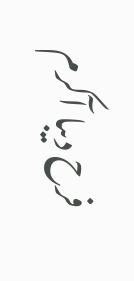فرح دیبا آکرم